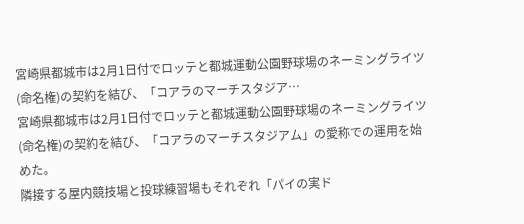宮崎県都城市は2月1日付でロッテと都城運動公園野球場のネーミングライツ(命名権)の契約を結び、「コアラのマーチスタジア…
宮崎県都城市は2月1日付でロッテと都城運動公園野球場のネーミングライツ(命名権)の契約を結び、「コアラのマーチスタジアム」の愛称での運用を始めた。
隣接する屋内競技場と投球練習場もそれぞれ「パイの実ド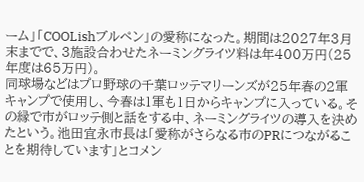ーム」「COOLishブルペン」の愛称になった。期間は2027年3月末までで、3施設合わせたネーミングライツ料は年400万円(25年度は65万円)。
同球場などはプロ野球の千葉ロッテマリーンズが25年春の2軍キャンプで使用し、今春は1軍も1日からキャンプに入っている。その縁で市がロッテ側と話をする中、ネーミングライツの導入を決めたという。池田宜永市長は「愛称がさらなる市のPRにつながることを期待しています」とコメン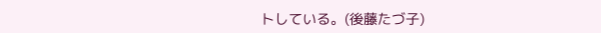トしている。(後藤たづ子)